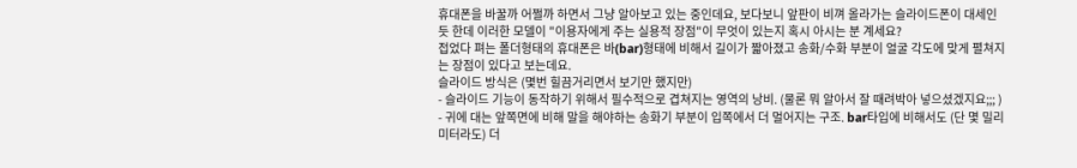휴대폰을 바꿀까 어쩔까 하면서 그냥 알아보고 있는 중인데요, 보다보니 앞판이 비껴 올라가는 슬라이드폰이 대세인듯 한데 이러한 모델이 "이용자에게 주는 실용적 장점"이 무엇이 있는지 혹시 아시는 분 계세요?
접었다 펴는 폴더형태의 휴대폰은 바(bar)형태에 비해서 길이가 짧아졌고 송화/수화 부분이 얼굴 각도에 맞게 펼쳐지는 장점이 있다고 보는데요.
슬라이드 방식은 (몇번 힐끔거리면서 보기만 했지만)
- 슬라이드 기능이 동작하기 위해서 필수적으로 겹쳐지는 영역의 낭비. (물론 뭐 알아서 잘 때려박아 넣으셨겠지요;;; )
- 귀에 대는 앞쪽면에 비해 말을 해야하는 송화기 부분이 입쪽에서 더 멀어지는 구조. bar타입에 비해서도 (단 몇 밀리미터라도) 더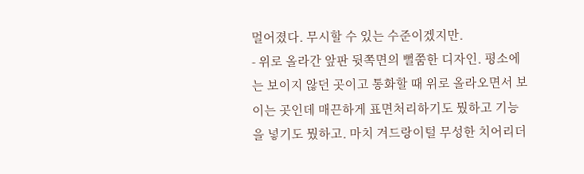멀어졌다. 무시할 수 있는 수준이겠지만.
- 위로 올라간 앞판 뒷쪽면의 뻘쭘한 디자인. 평소에는 보이지 않던 곳이고 통화할 때 위로 올라오면서 보이는 곳인데 매끈하게 표면처리하기도 뭤하고 기능을 넣기도 뭤하고. 마치 겨드랑이털 무성한 치어리더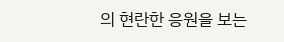의 현란한 응원을 보는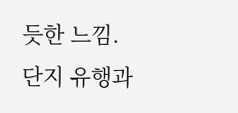듯한 느낌.
단지 유행과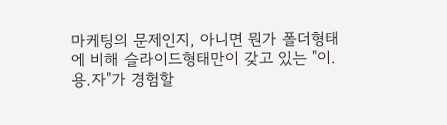마케팅의 문제인지, 아니면 뭔가 폴더형태에 비해 슬라이드형태만이 갖고 있는 "이.용.자"가 경험할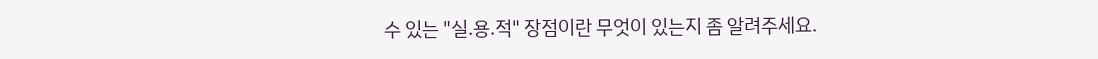수 있는 "실.용.적" 장점이란 무엇이 있는지 좀 알려주세요.